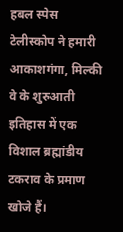हबल स्पेस टेलीस्कोप ने हमारी आकाशगंगा, मिल्की वे के शुरुआती इतिहास में एक विशाल ब्रह्मांडीय टकराव के प्रमाण खोजे हैं।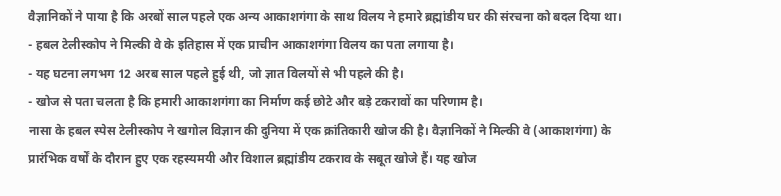वैज्ञानिकों ने पाया है कि अरबों साल पहले एक अन्य आकाशगंगा के साथ विलय ने हमारे ब्रह्मांडीय घर की संरचना को बदल दिया था।
- हबल टेलीस्कोप ने मिल्की वे के इतिहास में एक प्राचीन आकाशगंगा विलय का पता लगाया है।
- यह घटना लगभग 12 अरब साल पहले हुई थी, जो ज्ञात विलयों से भी पहले की है।
- खोज से पता चलता है कि हमारी आकाशगंगा का निर्माण कई छोटे और बड़े टकरावों का परिणाम है।
नासा के हबल स्पेस टेलीस्कोप ने खगोल विज्ञान की दुनिया में एक क्रांतिकारी खोज की है। वैज्ञानिकों ने मिल्की वे (आकाशगंगा) के प्रारंभिक वर्षों के दौरान हुए एक रहस्यमयी और विशाल ब्रह्मांडीय टकराव के सबूत खोजे हैं। यह खोज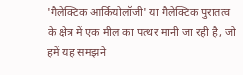'गैलेक्टिक आर्कियोलॉजी' या गैलेक्टिक पुरातत्व के क्षेत्र में एक मील का पत्थर मानी जा रही है, जो हमें यह समझने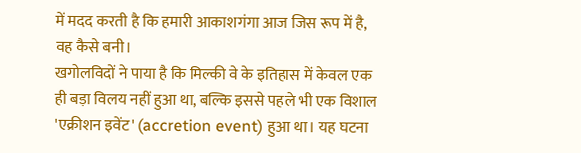में मदद करती है कि हमारी आकाशगंगा आज जिस रूप में है, वह कैसे बनी।
खगोलविदों ने पाया है कि मिल्की वे के इतिहास में केवल एक ही बड़ा विलय नहीं हुआ था, बल्कि इससे पहले भी एक विशाल 'एक्रीशन इवेंट' (accretion event) हुआ था। यह घटना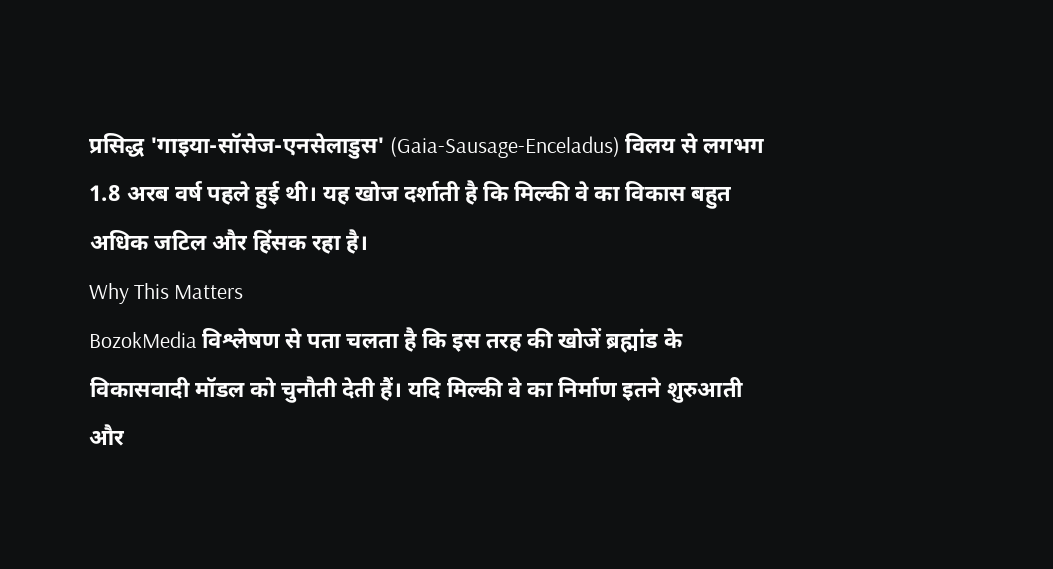प्रसिद्ध 'गाइया-सॉसेज-एनसेलाडुस' (Gaia-Sausage-Enceladus) विलय से लगभग 1.8 अरब वर्ष पहले हुई थी। यह खोज दर्शाती है कि मिल्की वे का विकास बहुत अधिक जटिल और हिंसक रहा है।
Why This Matters
BozokMedia विश्लेषण से पता चलता है कि इस तरह की खोजें ब्रह्मांड के विकासवादी मॉडल को चुनौती देती हैं। यदि मिल्की वे का निर्माण इतने शुरुआती और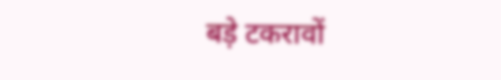बड़े टकरावों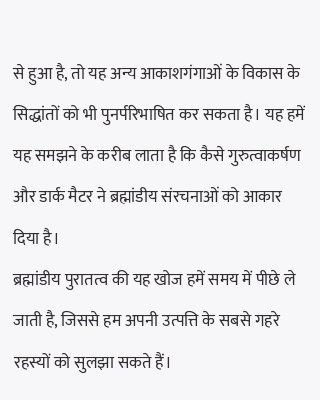से हुआ है, तो यह अन्य आकाशगंगाओं के विकास के सिद्धांतों को भी पुनर्परिभाषित कर सकता है। यह हमें यह समझने के करीब लाता है कि कैसे गुरुत्वाकर्षण और डार्क मैटर ने ब्रह्मांडीय संरचनाओं को आकार दिया है।
ब्रह्मांडीय पुरातत्व की यह खोज हमें समय में पीछे ले जाती है, जिससे हम अपनी उत्पत्ति के सबसे गहरे रहस्यों को सुलझा सकते हैं।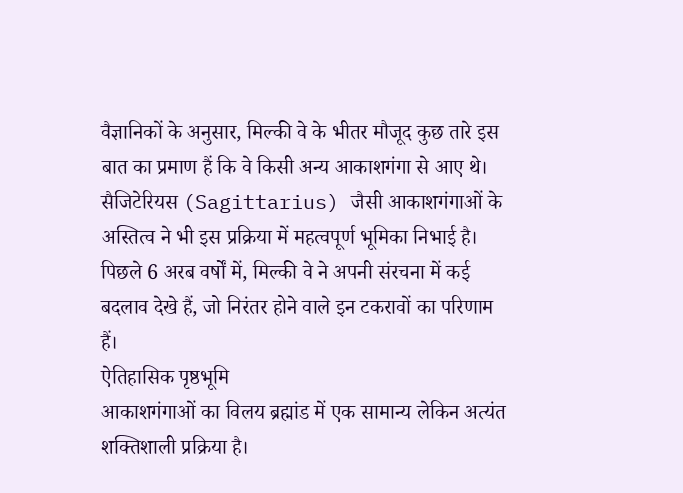वैज्ञानिकों के अनुसार, मिल्की वे के भीतर मौजूद कुछ तारे इस बात का प्रमाण हैं कि वे किसी अन्य आकाशगंगा से आए थे। सैजिटेरियस (Sagittarius) जैसी आकाशगंगाओं के अस्तित्व ने भी इस प्रक्रिया में महत्वपूर्ण भूमिका निभाई है। पिछले 6 अरब वर्षों में, मिल्की वे ने अपनी संरचना में कई बदलाव देखे हैं, जो निरंतर होने वाले इन टकरावों का परिणाम हैं।
ऐतिहासिक पृष्ठभूमि
आकाशगंगाओं का विलय ब्रह्मांड में एक सामान्य लेकिन अत्यंत शक्तिशाली प्रक्रिया है।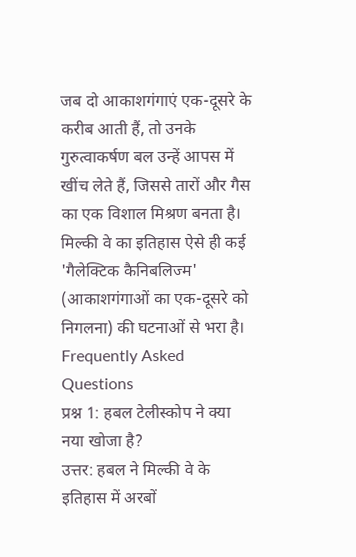जब दो आकाशगंगाएं एक-दूसरे के करीब आती हैं, तो उनके गुरुत्वाकर्षण बल उन्हें आपस में खींच लेते हैं, जिससे तारों और गैस का एक विशाल मिश्रण बनता है। मिल्की वे का इतिहास ऐसे ही कई 'गैलेक्टिक कैनिबलिज्म' (आकाशगंगाओं का एक-दूसरे को निगलना) की घटनाओं से भरा है।
Frequently Asked Questions
प्रश्न 1: हबल टेलीस्कोप ने क्या नया खोजा है?
उत्तर: हबल ने मिल्की वे के इतिहास में अरबों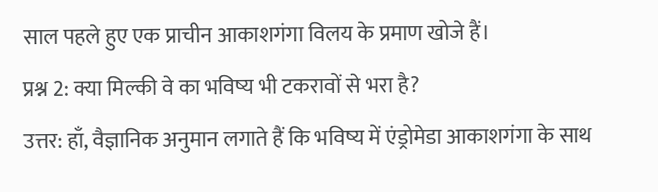साल पहले हुए एक प्राचीन आकाशगंगा विलय के प्रमाण खोजे हैं।
प्रश्न 2: क्या मिल्की वे का भविष्य भी टकरावों से भरा है?
उत्तर: हाँ, वैज्ञानिक अनुमान लगाते हैं कि भविष्य में एंड्रोमेडा आकाशगंगा के साथ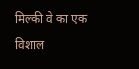मिल्की वे का एक विशाल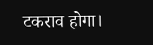टकराव होगा।